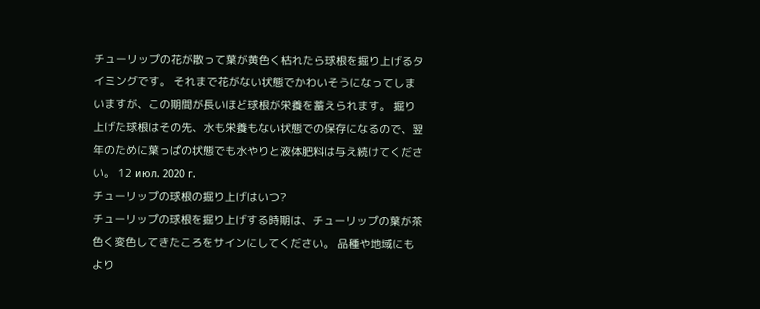チューリップの花が散って葉が黄色く枯れたら球根を掘り上げるタイミングです。 それまで花がない状態でかわいそうになってしまいますが、この期間が長いほど球根が栄養を蓄えられます。 掘り上げた球根はその先、水も栄養もない状態での保存になるので、翌年のために葉っぱの状態でも水やりと液体肥料は与え続けてください。 12 июл. 2020 г.
チューリップの球根の掘り上げはいつ?
チューリップの球根を掘り上げする時期は、チューリップの葉が茶色く変色してきたころをサインにしてください。 品種や地域にもより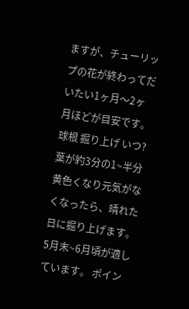ますが、チューリップの花が終わってだいたい1ヶ月〜2ヶ月ほどが目安です。
球根 掘り上げ いつ?
葉が約3分の1~半分黄色くなり元気がなくなったら、晴れた日に掘り上げます。 5月末~6月頃が適しています。 ポイン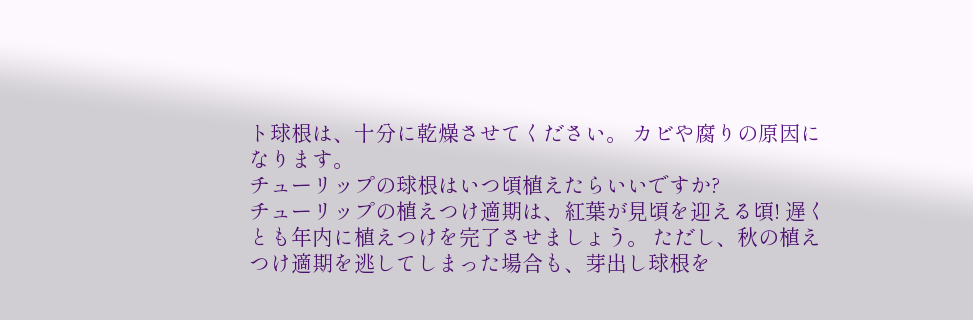ト球根は、十分に乾燥させてください。 カビや腐りの原因になります。
チューリップの球根はいつ頃植えたらいいですか?
チューリップの植えつけ適期は、紅葉が見頃を迎える頃! 遅くとも年内に植えつけを完了させましょう。 ただし、秋の植えつけ適期を逃してしまった場合も、芽出し球根を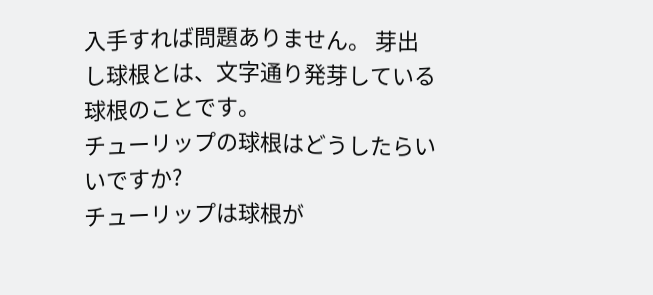入手すれば問題ありません。 芽出し球根とは、文字通り発芽している球根のことです。
チューリップの球根はどうしたらいいですか?
チューリップは球根が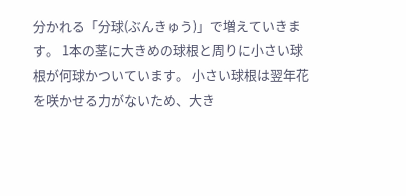分かれる「分球(ぶんきゅう)」で増えていきます。 1本の茎に大きめの球根と周りに小さい球根が何球かついています。 小さい球根は翌年花を咲かせる力がないため、大き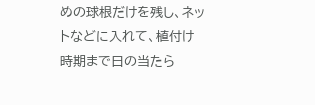めの球根だけを残し、ネットなどに入れて、植付け時期まで日の当たら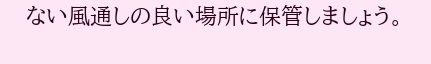ない風通しの良い場所に保管しましょう。